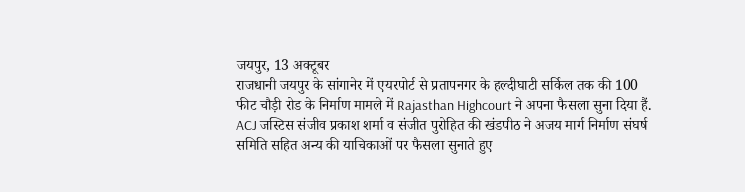जयपुर, 13 अक्टूबर
राजधानी जयपुर के सांगानेर में एयरपोर्ट से प्रतापनगर के हल्दीघाटी सर्किल तक की 100 फीट चौड़ी रोड के निर्माण मामले में Rajasthan Highcourt ने अपना फैसला सुना दिया हैं.
ACJ जस्टिस संजीव प्रकाश शर्मा व संजीत पुरोहित की खंडपीठ ने अजय मार्ग निर्माण संघर्ष समिति सहित अन्य की याचिकाओं पर फैसला सुनाते हुए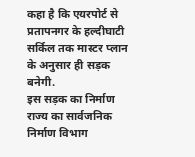कहा है कि एयरपोर्ट से प्रतापनगर के हल्दीघाटी सर्किल तक मास्टर प्लान के अनुसार ही सड़क बनेगी.
इस सड़क का निर्माण राज्य का सार्वजनिक निर्माण विभाग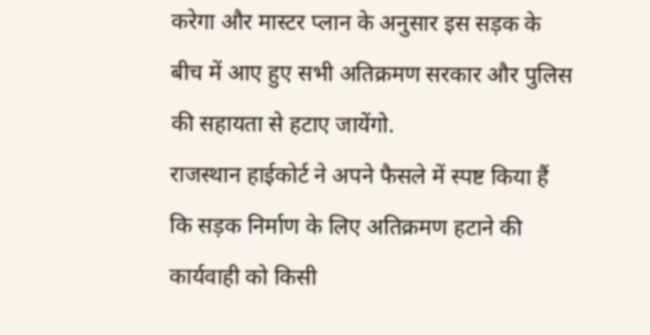करेगा और मास्टर प्लान के अनुसार इस सड़क के बीच में आए हुए सभी अतिक्रमण सरकार और पुलिस की सहायता से हटाए जायेंगो.
राजस्थान हाईकोर्ट ने अपने फैसले में स्पष्ट किया हैं कि सड़क निर्माण के लिए अतिक्रमण हटाने की कार्यवाही को किसी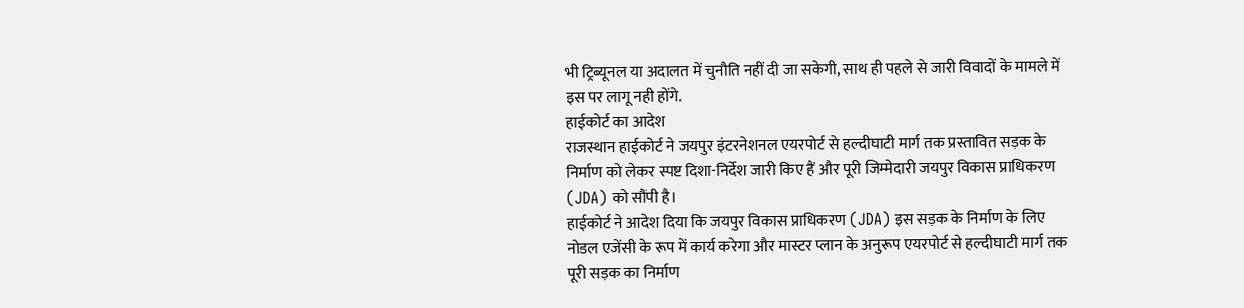भी ट्रिब्यूनल या अदालत में चुनौति नहीं दी जा सकेगी, साथ ही पहले से जारी विवादों के मामले में इस पर लागू नही होंगे.
हाईकोर्ट का आदेश
राजस्थान हाईकोर्ट ने जयपुर इंटरनेशनल एयरपोर्ट से हल्दीघाटी मार्ग तक प्रस्तावित सड़क के निर्माण को लेकर स्पष्ट दिशा-निर्देश जारी किए हैं और पूरी जिम्मेदारी जयपुर विकास प्राधिकरण (JDA) को सौंपी है।
हाईकोर्ट ने आदेश दिया कि जयपुर विकास प्राधिकरण (JDA) इस सड़क के निर्माण के लिए नोडल एजेंसी के रूप में कार्य करेगा और मास्टर प्लान के अनुरूप एयरपोर्ट से हल्दीघाटी मार्ग तक पूरी सड़क का निर्माण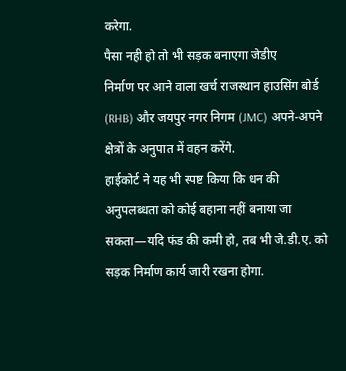करेगा.
पैसा नही हो तो भी सड़क बनाएगा जेडीए
निर्माण पर आने वाला खर्च राजस्थान हाउसिंग बोर्ड (RHB) और जयपुर नगर निगम (JMC) अपने-अपने क्षेत्रों के अनुपात में वहन करेंगे.
हाईकोर्ट ने यह भी स्पष्ट किया कि धन की अनुपलब्धता को कोई बहाना नहीं बनाया जा सकता—यदि फंड की कमी हो, तब भी जे.डी.ए. को सड़क निर्माण कार्य जारी रखना होगा.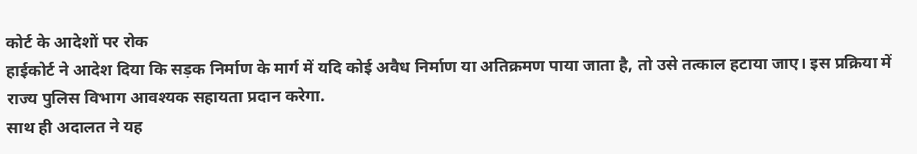कोर्ट के आदेशों पर रोक
हाईकोर्ट ने आदेश दिया कि सड़क निर्माण के मार्ग में यदि कोई अवैध निर्माण या अतिक्रमण पाया जाता है, तो उसे तत्काल हटाया जाए। इस प्रक्रिया में राज्य पुलिस विभाग आवश्यक सहायता प्रदान करेगा.
साथ ही अदालत ने यह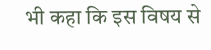भी कहा कि इस विषय से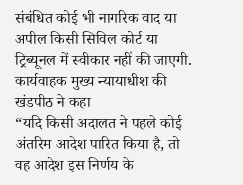संबंधित कोई भी नागरिक वाद या अपील किसी सिविल कोर्ट या ट्रिब्यूनल में स्वीकार नहीं की जाएगी.
कार्यवाहक मुख्य न्यायाधीश की खंडपीठ ने कहा
“यदि किसी अदालत ने पहले कोई अंतरिम आदेश पारित किया है, तो वह आदेश इस निर्णय के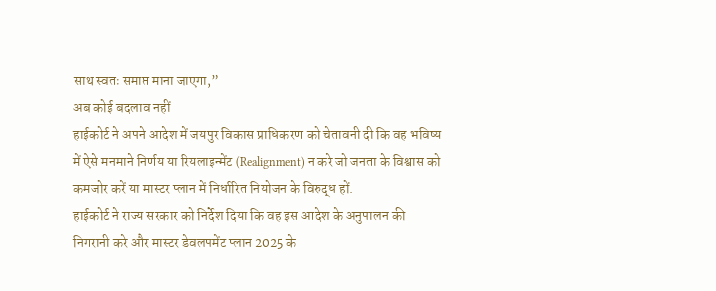साथ स्वतः समाप्त माना जाएगा,”
अब कोई बदलाव नहीं
हाईकोर्ट ने अपने आदेश में जयपुर विकास प्राधिकरण को चेतावनी दी कि वह भविष्य में ऐसे मनमाने निर्णय या रियलाइन्मेंट (Realignment) न करे जो जनता के विश्वास को कमजोर करें या मास्टर प्लान में निर्धारित नियोजन के विरुद्ध हों.
हाईकोर्ट ने राज्य सरकार को निर्देश दिया कि वह इस आदेश के अनुपालन की निगरानी करे और मास्टर डेवलपमेंट प्लान 2025 के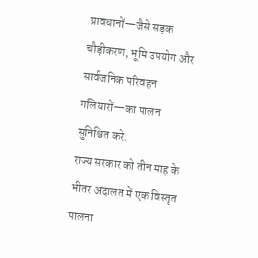प्रावधानों—जैसे सड़क चौड़ीकरण, भूमि उपयोग और सार्वजनिक परिवहन गलियारों—का पालन सुनिश्चित करे.
राज्य सरकार को तीन माह के भीतर अदालत में एक विस्तृत पालना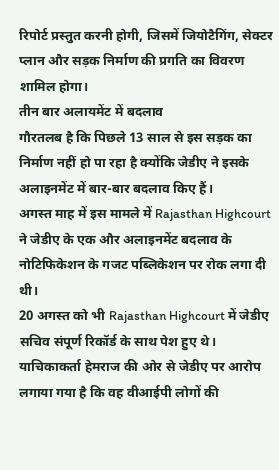रिपोर्ट प्रस्तुत करनी होगी, जिसमें जियोटैगिंग, सेक्टर प्लान और सड़क निर्माण की प्रगति का विवरण शामिल होगा।
तीन बार अलायमेंट में बदलाव
गौरतलब है कि पिछले 13 साल से इस सड़क का निर्माण नहीं हो पा रहा है क्योंकि जेडीए ने इसके अलाइनमेंट में बार-बार बदलाव किए हैं।
अगस्त माह में इस मामले में Rajasthan Highcourt ने जेडीए के एक और अलाइनमेंट बदलाव के नोटिफिकेशन के गजट पब्लिकेशन पर रोक लगा दी थी।
20 अगस्त को भी Rajasthan Highcourt में जेडीए सचिव संपूर्ण रिकॉर्ड के साथ पेश हुए थे।
याचिकाकर्ता हेमराज की ओर से जेडीए पर आरोप लगाया गया है कि वह वीआईपी लोगों की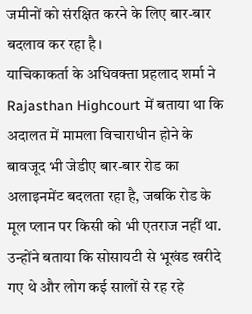जमीनों को संरक्षित करने के लिए बार-बार बदलाव कर रहा है।
याचिकाकर्ता के अधिवक्ता प्रहलाद शर्मा ने Rajasthan Highcourt में बताया था कि अदालत में मामला विचाराधीन होने के बावजूद भी जेडीए बार-बार रोड का अलाइनमेंट बदलता रहा है, जबकि रोड के मूल प्लान पर किसी को भी एतराज नहीं था.
उन्होंने बताया कि सोसायटी से भूखंड खरीदे गए थे और लोग कई सालों से रह रहे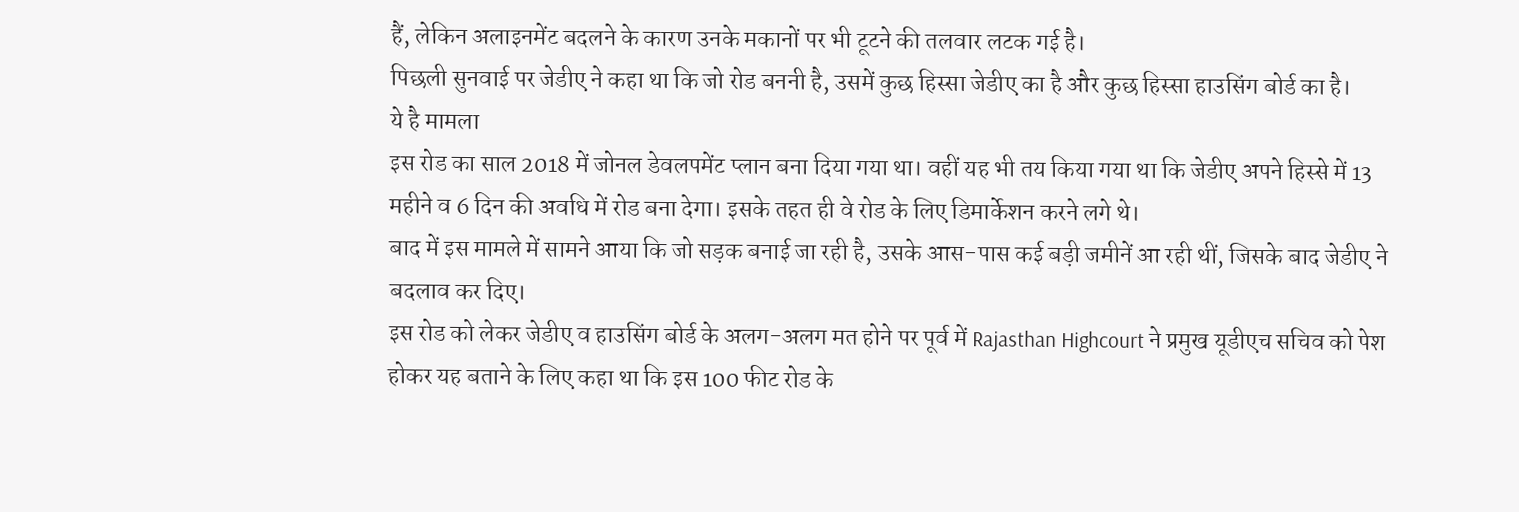हैं, लेकिन अलाइनमेंट बदलने के कारण उनके मकानों पर भी टूटने की तलवार लटक गई है।
पिछली सुनवाई पर जेडीए ने कहा था कि जो रोड बननी है, उसमें कुछ हिस्सा जेडीए का है और कुछ हिस्सा हाउसिंग बोर्ड का है।
ये है मामला
इस रोड का साल 2018 में जोनल डेवलपमेंट प्लान बना दिया गया था। वहीं यह भी तय किया गया था कि जेडीए अपने हिस्से में 13 महीने व 6 दिन की अवधि में रोड बना देगा। इसके तहत ही वे रोड के लिए डिमार्केशन करने लगे थे।
बाद में इस मामले में सामने आया कि जो सड़क बनाई जा रही है, उसके आस-पास कई बड़ी जमीनें आ रही थीं, जिसके बाद जेडीए ने बदलाव कर दिए।
इस रोड को लेकर जेडीए व हाउसिंग बोर्ड के अलग-अलग मत होने पर पूर्व में Rajasthan Highcourt ने प्रमुख यूडीएच सचिव को पेश होकर यह बताने के लिए कहा था कि इस 100 फीट रोड के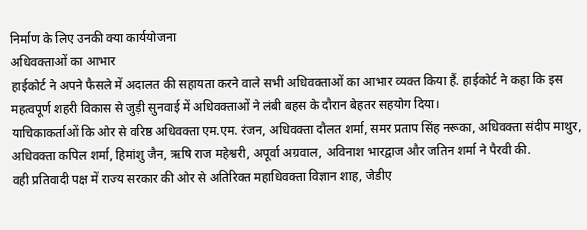निर्माण के लिए उनकी क्या कार्ययोजना
अधिवक्ताओं का आभार
हाईकोर्ट ने अपने फैसले में अदालत की सहायता करने वाले सभी अधिवक्ताओं का आभार व्यक्त किया हैं. हाईकोर्ट ने कहा कि इस महत्वपूर्ण शहरी विकास से जुड़ी सुनवाई में अधिवक्ताओं ने लंबी बहस के दौरान बेहतर सहयोग दिया।
याचिकाकर्ताओं कि ओर से वरिष्ठ अधिवक्ता एम.एम. रंजन, अधिवक्ता दौलत शर्मा, समर प्रताप सिंह नरूका, अधिवक्ता संदीप माथुर, अधिवक्ता कपिल शर्मा, हिमांशु जैन, ऋषि राज महेश्वरी, अपूर्वा अग्रवाल, अविनाश भारद्वाज और जतिन शर्मा ने पैरवी की.
वही प्रतिवादी पक्ष में राज्य सरकार की ओर से अतिरिक्त महाधिवक्ता विज्ञान शाह, जेडीए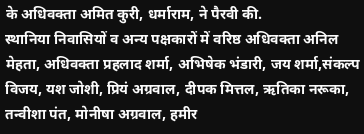के अधिवक्ता अमित कुरी, धर्माराम, ने पैरवी की.
स्थानिया निवासियों व अन्य पक्षकारों में वरिष्ठ अधिवक्ता अनिल मेहता, अधिवक्ता प्रहलाद शर्मा, अभिषेक भंडारी, जय शर्मा,संकल्प विजय, यश जोशी, प्रियं अग्रवाल, दीपक मित्तल, ऋतिका नरूका, तन्वीशा पंत, मोनीषा अग्रवाल, हमीर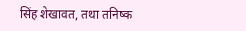सिंह शेखावत, तथा तनिष्क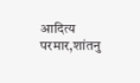आदित्य परमार,शांतनु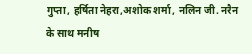गुप्ता, हर्षिता नेहरा,अशोक शर्मा, नलिन जी. नरैन के साथ मनीष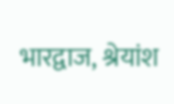भारद्वाज, श्रेयांश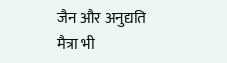जैन और अनुद्यति मैत्रा भी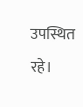उपस्थित रहे।